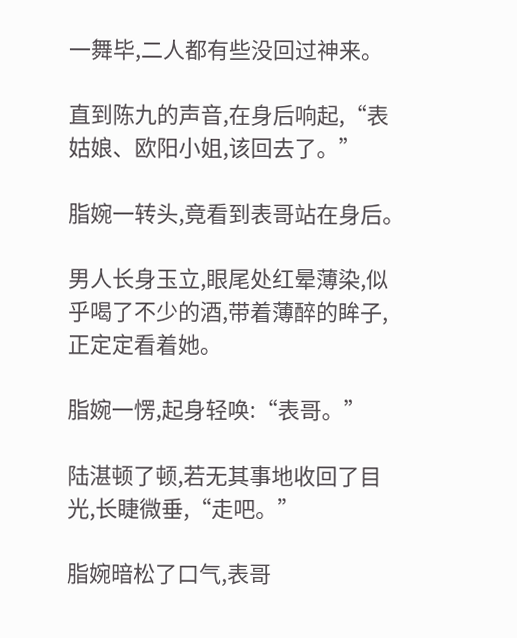一舞毕,二人都有些没回过神来。

直到陈九的声音,在身后响起,“表姑娘、欧阳小姐,该回去了。”

脂婉一转头,竟看到表哥站在身后。

男人长身玉立,眼尾处红晕薄染,似乎喝了不少的酒,带着薄醉的眸子,正定定看着她。

脂婉一愣,起身轻唤:“表哥。”

陆湛顿了顿,若无其事地收回了目光,长睫微垂,“走吧。”

脂婉暗松了口气,表哥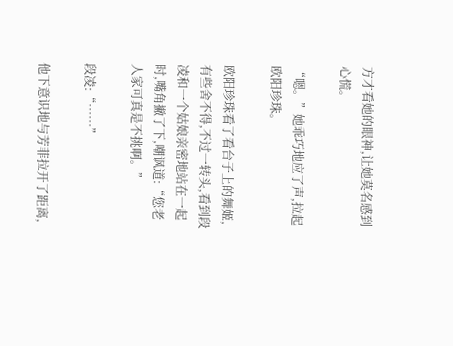方才看她的眼神,让她莫名感到心慌。

“嗯。”她乖巧地应了声,拉起欧阳珍珠。

欧阳珍珠看了看台子上的舞姬,有些舍不得,不过一转头,看到段凌和一个姑娘亲密地站在一起时,嘴角撇了下,嘲讽道:“您老人家可真是不挑啊。”

段凌:“……”

他下意识地与芳菲拉开了距离,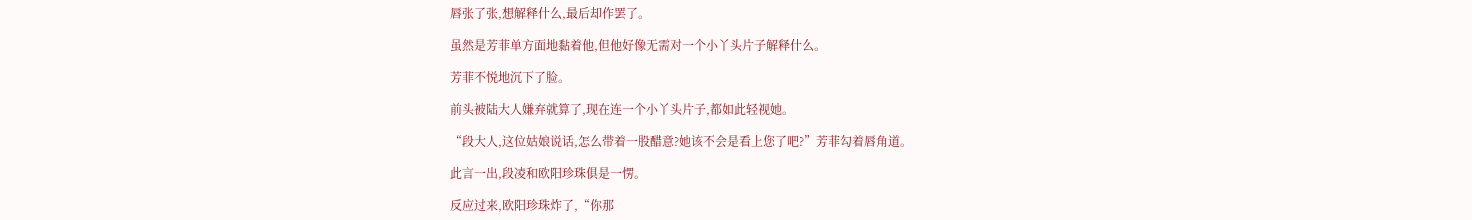唇张了张,想解释什么,最后却作罢了。

虽然是芳菲单方面地黏着他,但他好像无需对一个小丫头片子解释什么。

芳菲不悦地沉下了脸。

前头被陆大人嫌弃就算了,现在连一个小丫头片子,都如此轻视她。

“段大人,这位姑娘说话,怎么带着一股醋意?她该不会是看上您了吧?”芳菲勾着唇角道。

此言一出,段凌和欧阳珍珠俱是一愣。

反应过来,欧阳珍珠炸了,“你那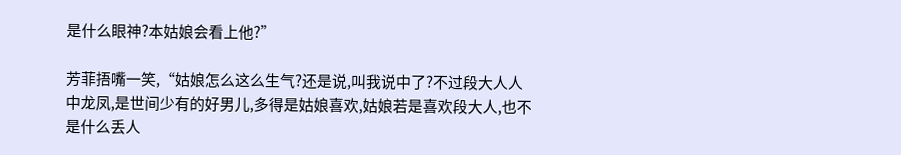是什么眼神?本姑娘会看上他?”

芳菲捂嘴一笑,“姑娘怎么这么生气?还是说,叫我说中了?不过段大人人中龙凤,是世间少有的好男儿,多得是姑娘喜欢,姑娘若是喜欢段大人,也不是什么丢人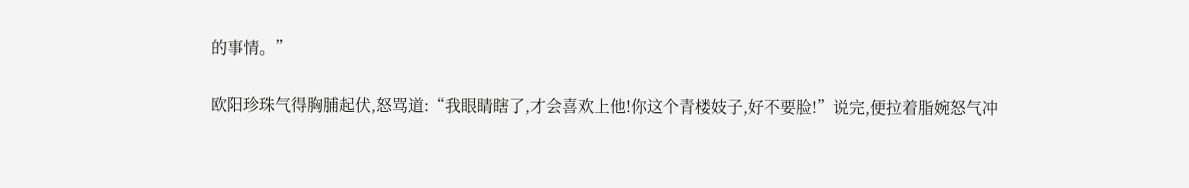的事情。”

欧阳珍珠气得胸脯起伏,怒骂道:“我眼睛瞎了,才会喜欢上他!你这个青楼妓子,好不要脸!”说完,便拉着脂婉怒气冲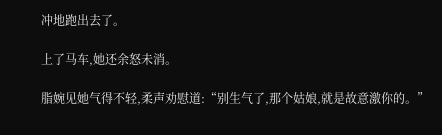冲地跑出去了。

上了马车,她还余怒未消。

脂婉见她气得不轻,柔声劝慰道:“别生气了,那个姑娘,就是故意激你的。”